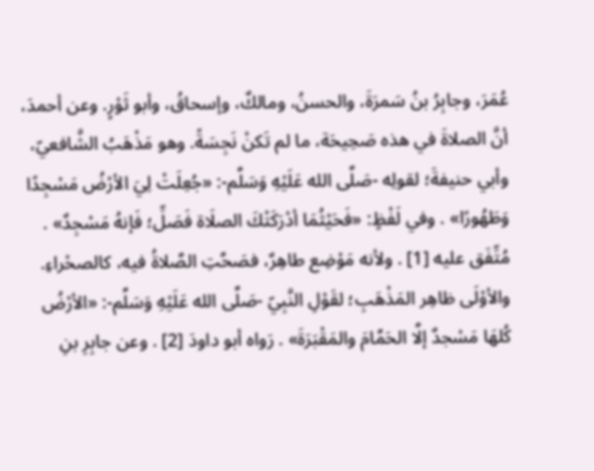عُمَرَ، وجابِرُ بنُ سَمرَةَ، والحسنُ، ومالكٌ، وإسحاقُ، وأبو ثَوْرٍ. وعن أحمدَ، أنَّ الصلاةَ في هذه صَحِيحَة، ما لم تَكنْ نَجِسَةً. وهو مَذْهَبُ الشَّافعيّ، وأبي حنيفةَ؛ لقولِه -صَلَّى الله عَلَيْهِ وَسَلَّم-: «جُعِلَتْ لِيَ الأرْضُ مَسْجِدًا وَطَهُورًا» . وفي لَفْظٍ: «فَحَيْثُمَا أدْرَكَتْكَ الصلَاة فَصَلِّ؛ فَإنهُ مَسْجِدٌ» . مُتِّفَق عليه [1] . ولأنه مَوْضِع طاهِرٌ، فصَحَّتِ الصَّلاةُ فيه، كالصحْراءِ. والأوْلَى ظاهِر المَذْهَبِ؛ لقَوْلِ النَّبِيّ -صَلَّى الله عَلَيْهِ وَسَلَّم-: «الأرْضُ كُلهَا مَسْجدٌ إلَّا الحَمَّامَ والمَقْبَرَةَ» . رَواه أبو داودَ [2] . وعن جابِرِ بنِ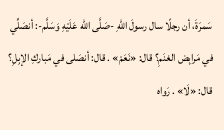سَمرَةَ، أن رجلًا سال رسولَ اللهِ -صَلَّى الله عَلَيْهِ وَسَلَّم-: أنصَلِّي في مَرابِض الغنَمِ؟ قال: «نَعَمْ» . قال: أنصَلى في مَباركِ الإبِلِ؟ قال: «لَا» . رَواه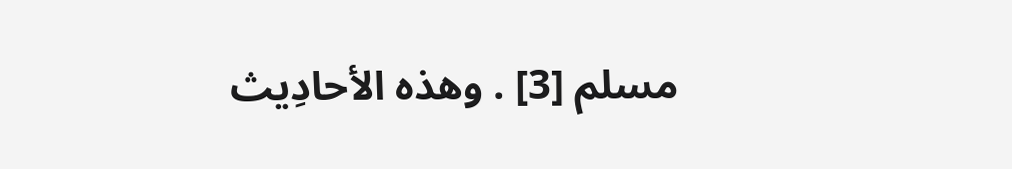مسلم [3] . وهذه الأحادِيث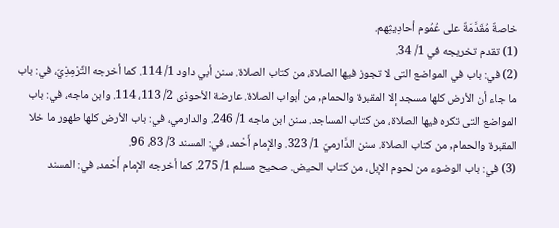خاصةٌ مُقَدَّمَةٌ على عُمُوم أحادِيثِهم.
(1) تقدم تخريجه في 1/ 34.
(2) في: باب في المواضع التى لا تجوز فيها الصلاة، من كتاب الصلاة. سنن أبي داود 1/ 114. كما أخرجه التِّرْمِذِيّ، في: باب ما جاء أن الأرض كلها مسجد إلا المقبرة والحمام, من أبواب الصلاة. عارضة الأحوذى 2/ 113، 114. وابن ماجه، في: باب المواضع التى تكره فيها الصلاة، من كتاب المساجد. سنن ابن ماجه 1/ 246. والدارمي، في: باب الأرض كلها طهور ما خلا المقبرة والحمام, من كتاب الصلاة. سنن الدَّارميّ 1/ 323. والإمام أَحْمد، في: المسند 3/ 83، 96.
(3) في: باب الوضوء من لحوم الإبل، من كتاب الحيض. صحيح مسلم 1/ 275. كما أخرجه الإمام أَحْمد، في: المسند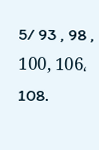5/ 93 , 98 , 100, 106، 108.